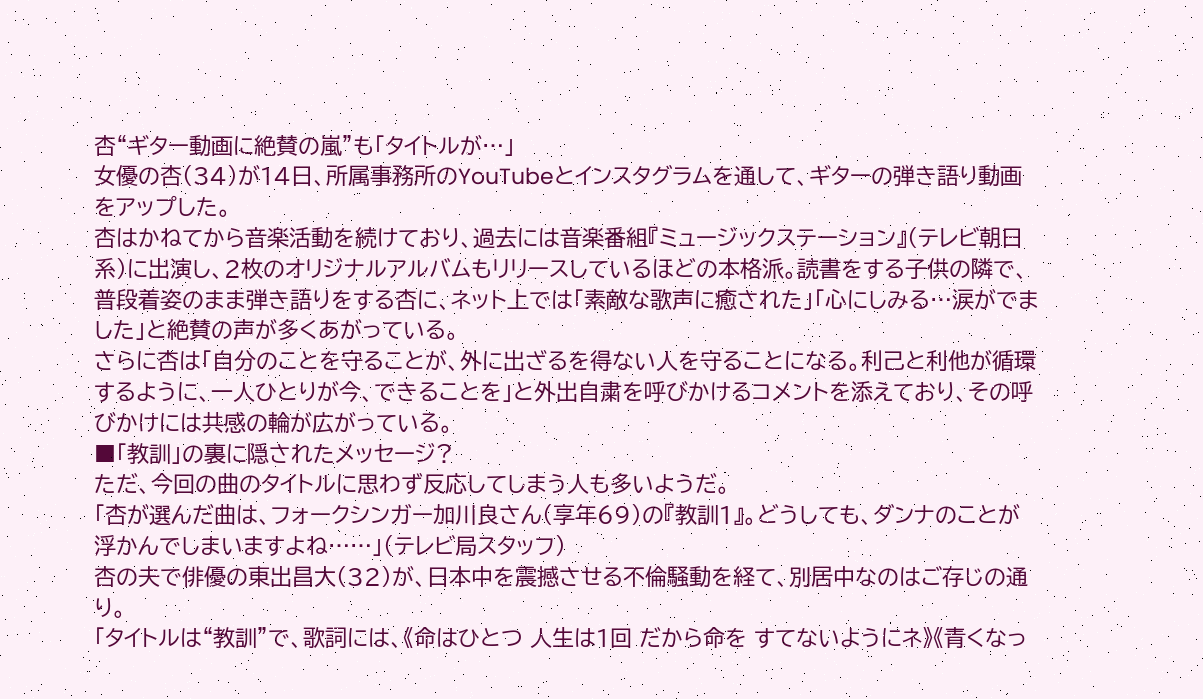杏“ギター動画に絶賛の嵐”も「タイトルが…」
女優の杏(34)が14日、所属事務所のYouTubeとインスタグラムを通して、ギターの弾き語り動画をアップした。
杏はかねてから音楽活動を続けており、過去には音楽番組『ミュージックステーション』(テレビ朝日系)に出演し、2枚のオリジナルアルバムもリリースしているほどの本格派。読書をする子供の隣で、普段着姿のまま弾き語りをする杏に、ネット上では「素敵な歌声に癒された」「心にしみる…涙がでました」と絶賛の声が多くあがっている。
さらに杏は「自分のことを守ることが、外に出ざるを得ない人を守ることになる。利己と利他が循環するように、一人ひとりが今、できることを」と外出自粛を呼びかけるコメントを添えており、その呼びかけには共感の輪が広がっている。
■「教訓」の裏に隠されたメッセージ?
ただ、今回の曲のタイトルに思わず反応してしまう人も多いようだ。
「杏が選んだ曲は、フォークシンガー加川良さん(享年69)の『教訓1』。どうしても、ダンナのことが浮かんでしまいますよね……」(テレビ局スタッフ)
杏の夫で俳優の東出昌大(32)が、日本中を震撼させる不倫騒動を経て、別居中なのはご存じの通り。
「タイトルは“教訓”で、歌詞には、《命はひとつ 人生は1回 だから命を すてないようにネ》《青くなっ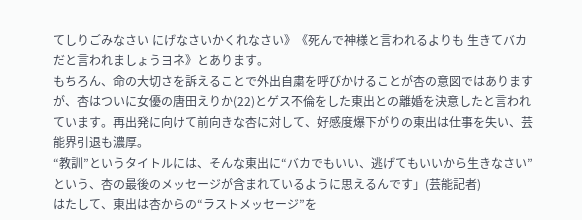てしりごみなさい にげなさいかくれなさい》《死んで神様と言われるよりも 生きてバカだと言われましょうヨネ》とあります。
もちろん、命の大切さを訴えることで外出自粛を呼びかけることが杏の意図ではありますが、杏はついに女優の唐田えりか(22)とゲス不倫をした東出との離婚を決意したと言われています。再出発に向けて前向きな杏に対して、好感度爆下がりの東出は仕事を失い、芸能界引退も濃厚。
“教訓”というタイトルには、そんな東出に“バカでもいい、逃げてもいいから生きなさい”という、杏の最後のメッセージが含まれているように思えるんです」(芸能記者)
はたして、東出は杏からの“ラストメッセージ”を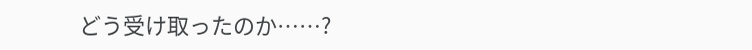どう受け取ったのか……?